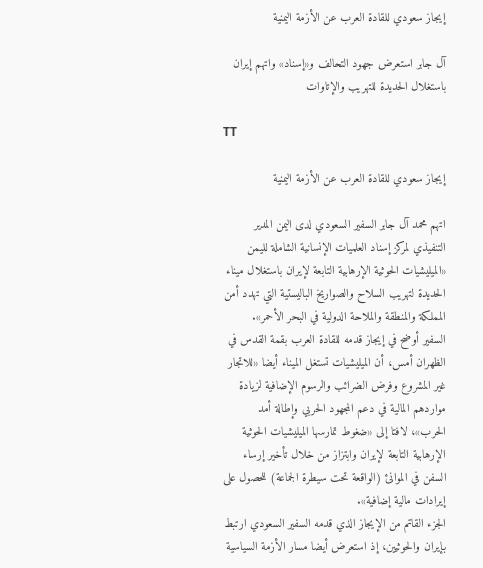إيجاز سعودي للقادة العرب عن الأزمة اليمنية

آل جابر استعرض جهود التحالف و«إسناد» واتهم إيران باستغلال الحديدة للتهريب والإتاوات

TT

إيجاز سعودي للقادة العرب عن الأزمة اليمنية

اتهم محمد آل جابر السفير السعودي لدى اليمن المدير التنفيذي لمركز إسناد العلميات الإنسانية الشاملة لليمن «الميليشيات الحوثية الإرهابية التابعة لإيران باستغلال ميناء الحديدة لتهريب السلاح والصواريخ الباليستية التي تهدد أمن المملكة والمنطقة والملاحة الدولية في البحر الأحمر».
السفير أوضح في إيجاز قدمه للقادة العرب بقمة القدس في الظهران أمس، أن الميليشيات تستغل الميناء أيضا «للاتجار غير المشروع وفرض الضرائب والرسوم الإضافية لزيادة مواردهم المالية في دعم المجهود الحربي وإطالة أمد الحرب»، لافتا إلى «ضغوط تمارسها الميليشيات الحوثية الإرهابية التابعة لإيران وابتزاز من خلال تأخير إرساء السفن في الموانئ (الواقعة تحت سيطرة الجماعة) للحصول على إيرادات مالية إضافية».
الجزء القاتم من الإيجاز الذي قدمه السفير السعودي ارتبط بإيران والحوثيين، إذ استعرض أيضا مسار الأزمة السياسية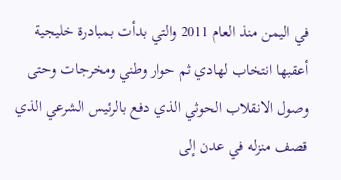في اليمن منذ العام 2011 والتي بدأت بمبادرة خليجية أعقبها انتخاب لهادي ثم حوار وطني ومخرجات وحتى وصول الانقلاب الحوثي الذي دفع بالرئيس الشرعي الذي قصف منزله في عدن إلى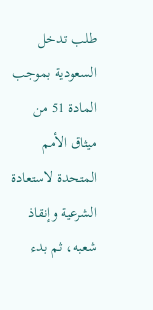طلب تدخل السعودية بموجب المادة 51 من ميثاق الأمم المتحدة لاستعادة الشرعية وإنقاذ شعبه، ثم بدء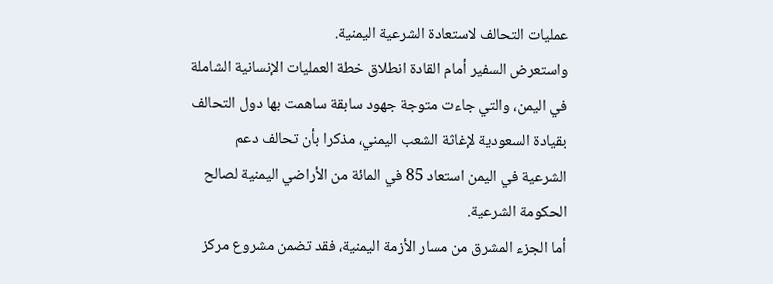عمليات التحالف لاستعادة الشرعية اليمنية.
واستعرض السفير أمام القادة انطلاق خطة العمليات الإنسانية الشاملة في اليمن، والتي جاءت متوجة جهود سابقة ساهمت بها دول التحالف بقيادة السعودية لإغاثة الشعب اليمني، مذكرا بأن تحالف دعم الشرعية في اليمن استعاد 85 في المائة من الأراضي اليمنية لصالح الحكومة الشرعية.
أما الجزء المشرق من مسار الأزمة اليمنية، فقد تضمن مشروع مركز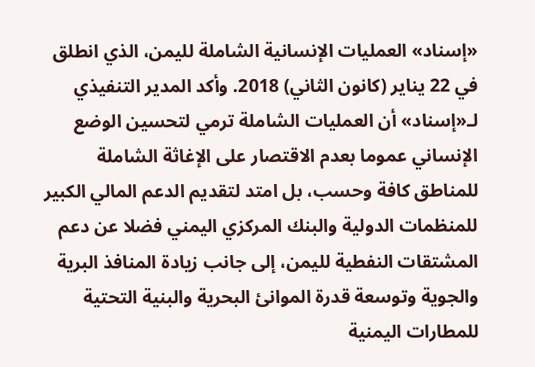«إسناد» العمليات الإنسانية الشاملة لليمن، الذي انطلق في 22 يناير (كانون الثاني) 2018. وأكد المدير التنفيذي لـ«إسناد» أن العمليات الشاملة ترمي لتحسين الوضع الإنساني عموما بعدم الاقتصار على الإغاثة الشاملة للمناطق كافة وحسب، بل امتد لتقديم الدعم المالي الكبير للمنظمات الدولية والبنك المركزي اليمني فضلا عن دعم المشتقات النفطية لليمن، إلى جانب زيادة المنافذ البرية والجوية وتوسعة قدرة الموانئ البحرية والبنية التحتية للمطارات اليمنية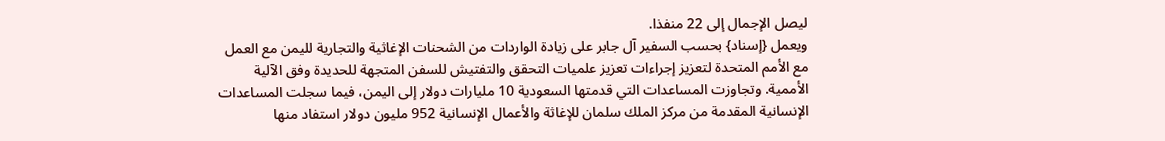ليصل الإجمال إلى 22 منفذا.
ويعمل {إسناد} بحسب السفير آل جابر على زيادة الواردات من الشحنات الإغاثية والتجارية لليمن مع العمل مع الأمم المتحدة لتعزيز إجراءات تعزيز علميات التحقق والتفتيش للسفن المتجهة للحديدة وفق الآلية الأممية. وتجاوزت المساعدات التي قدمتها السعودية 10 مليارات دولار إلى اليمن، فيما سجلت المساعدات الإنسانية المقدمة من مركز الملك سلمان للإغاثة والأعمال الإنسانية 952 مليون دولار استفاد منها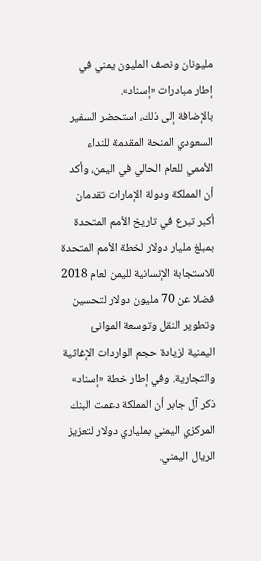مليونان ونصف المليون يمني في إطار مبادرات «إسناد».
بالإضافة إلى ذلك، استحضر السفير السعودي المنحة المقدمة للنداء الأممي للعام الحالي في اليمن، وأكد أن المملكة ودولة الإمارات تقدمان أكبر تبرع في تاريخ الأمم المتحدة بمبلغ مليار دولار لخطة الأمم المتحدة للاستجابة الإنسانية لليمن لعام 2018 فضلا عن 70 مليون دولار لتحسين وتطوير النقل وتوسعة الموانئ اليمنية لزيادة حجم الواردات الإغاثية والتجارية. وفي إطار خطة «إسناد» ذكر آل جابر أن المملكة دعمت البنك المركزي اليمني بملياري دولار لتعزيز الريال اليمني.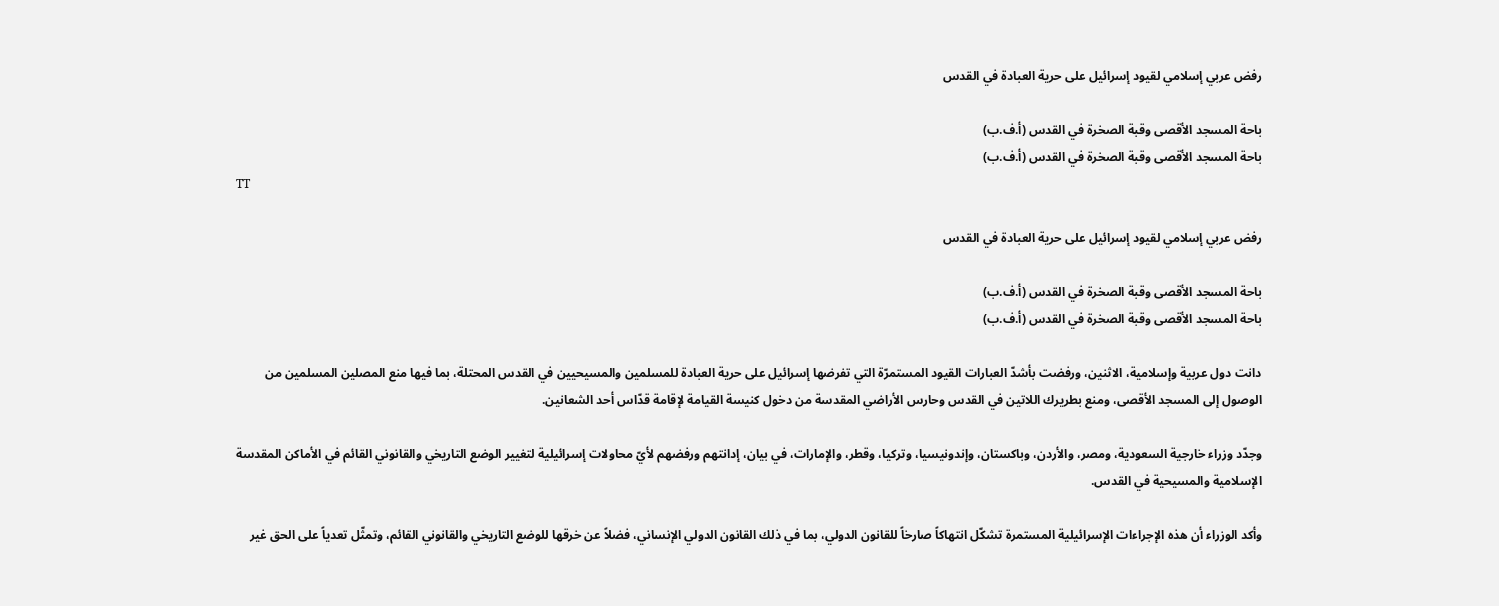رفض عربي إسلامي لقيود إسرائيل على حرية العبادة في القدس

باحة المسجد الأقصى وقبة الصخرة في القدس (أ.ف.ب)
باحة المسجد الأقصى وقبة الصخرة في القدس (أ.ف.ب)
TT

رفض عربي إسلامي لقيود إسرائيل على حرية العبادة في القدس

باحة المسجد الأقصى وقبة الصخرة في القدس (أ.ف.ب)
باحة المسجد الأقصى وقبة الصخرة في القدس (أ.ف.ب)

دانت دول عربية وإسلامية، الاثنين، ورفضت بأشدّ العبارات القيود المستمرّة التي تفرضها إسرائيل على حرية العبادة للمسلمين والمسيحيين في القدس المحتلة، بما فيها منع المصلين المسلمين من الوصول إلى المسجد الأقصى، ومنع بطريرك اللاتين في القدس وحارس الأراضي المقدسة من دخول كنيسة القيامة لإقامة قدّاس أحد الشعانين.

وجدّد وزراء خارجية السعودية، ومصر، والأردن، وباكستان، وإندونيسيا، وتركيا، وقطر، والإمارات، في بيان، إدانتهم ورفضهم لأيّ محاولات إسرائيلية لتغيير الوضع التاريخي والقانوني القائم في الأماكن المقدسة الإسلامية والمسيحية في القدس.

وأكد الوزراء أن هذه الإجراءات الإسرائيلية المستمرة تشكّل انتهاكاً صارخاً للقانون الدولي، بما في ذلك القانون الدولي الإنساني، فضلاً عن خرقها للوضع التاريخي والقانوني القائم، وتمثّل تعدياً على الحق غير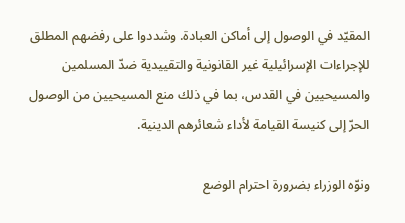المقيّد في الوصول إلى أماكن العبادة. وشددوا على رفضهم المطلق للإجراءات الإسرائيلية غير القانونية والتقييدية ضدّ المسلمين والمسيحيين في القدس، بما في ذلك منع المسيحيين من الوصول الحرّ إلى كنيسة القيامة لأداء شعائرهم الدينية.

ونوّه الوزراء بضرورة احترام الوضع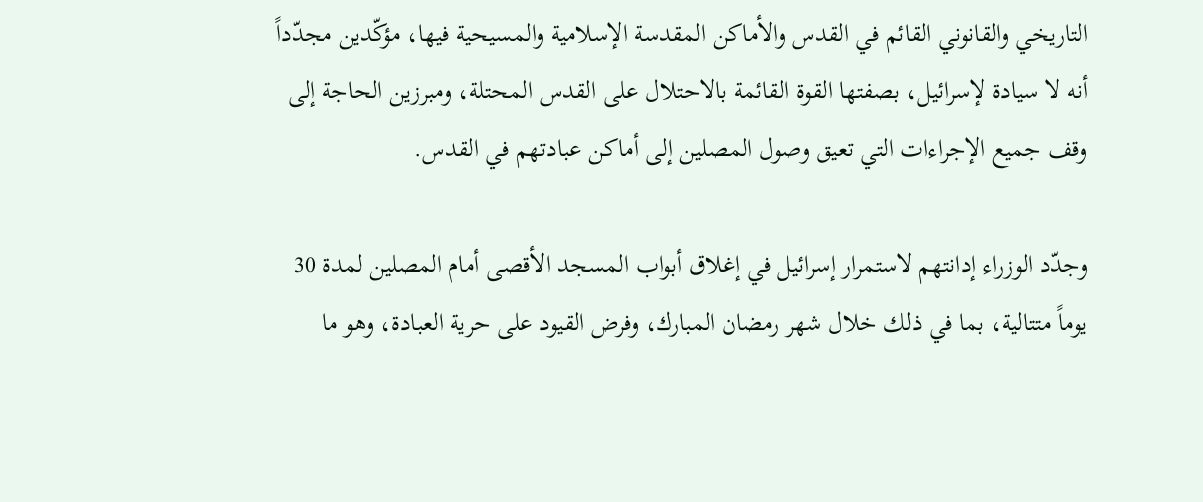التاريخي والقانوني القائم في القدس والأماكن المقدسة الإسلامية والمسيحية فيها، مؤكّدين مجدّداً أنه لا سيادة لإسرائيل، بصفتها القوة القائمة بالاحتلال على القدس المحتلة، ومبرزين الحاجة إلى وقف جميع الإجراءات التي تعيق وصول المصلين إلى أماكن عبادتهم في القدس.

وجدّد الوزراء إدانتهم لاستمرار إسرائيل في إغلاق أبواب المسجد الأقصى أمام المصلين لمدة 30 يوماً متتالية، بما في ذلك خلال شهر رمضان المبارك، وفرض القيود على حرية العبادة، وهو ما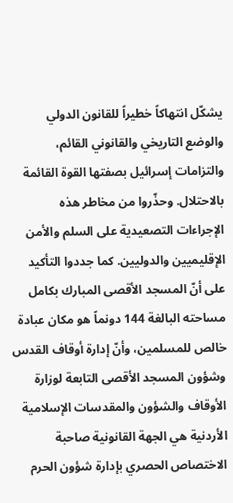يشكّل انتهاكاً خطيراً للقانون الدولي والوضع التاريخي والقانوني القائم، والتزامات إسرائيل بصفتها القوة القائمة بالاحتلال. وحذّروا من مخاطر هذه الإجراءات التصعيدية على السلم والأمن الإقليميين والدوليين. كما جددوا التأكيد على أنّ المسجد الأقصى المبارك بكامل مساحته البالغة 144 دونماً هو مكان عبادة خالص للمسلمين، وأنّ إدارة أوقاف القدس وشؤون المسجد الأقصى التابعة لوزارة الأوقاف والشؤون والمقدسات الإسلامية الأردنية هي الجهة القانونية صاحبة الاختصاص الحصري بإدارة شؤون الحرم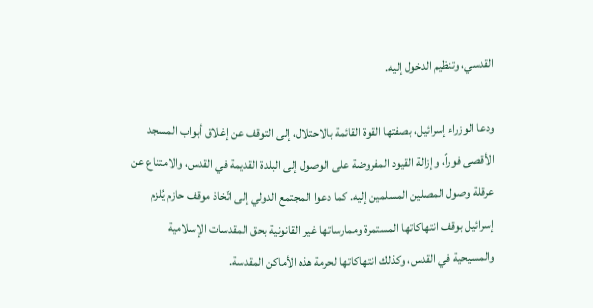القدسي، وتنظيم الدخول إليه.

ودعا الوزراء إسرائيل، بصفتها القوة القائمة بالاحتلال، إلى التوقف عن إغلاق أبواب المسجد الأقصى فوراً، وإزالة القيود المفروضة على الوصول إلى البلدة القديمة في القدس، والامتناع عن عرقلة وصول المصلين المسلمين إليه. كما دعوا المجتمع الدولي إلى اتّخاذ موقف حازم يُلزم إسرائيل بوقف انتهاكاتها المستمرة وممارساتها غير القانونية بحق المقدسات الإسلامية والمسيحية في القدس، وكذلك انتهاكاتها لحرمة هذه الأماكن المقدسة.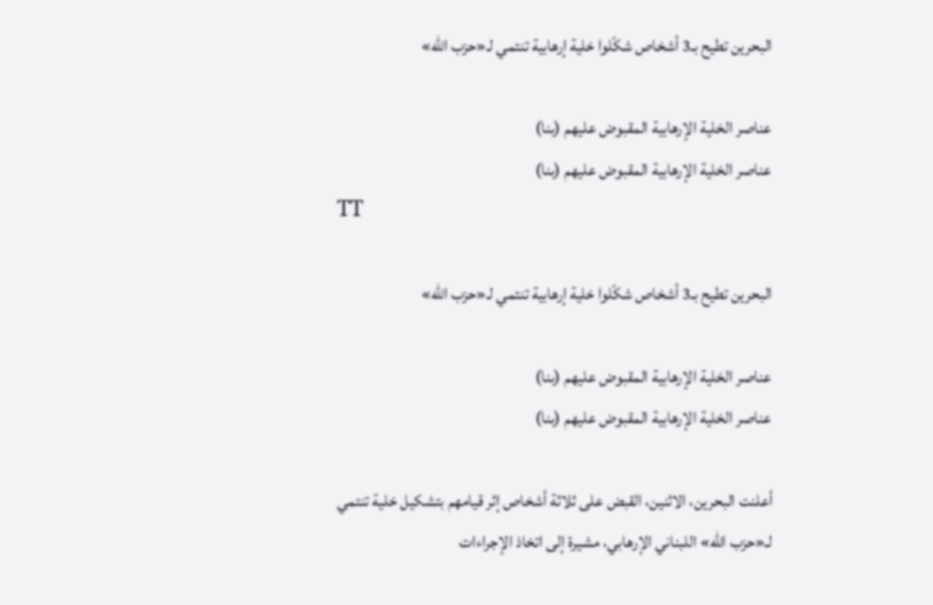البحرين تطيح بـ3 أشخاص شكّلوا خلية إرهابية تنتمي لـ«حزب الله»

عناصر الخلية الإرهابية المقبوض عليهم (بنا)
عناصر الخلية الإرهابية المقبوض عليهم (بنا)
TT

البحرين تطيح بـ3 أشخاص شكّلوا خلية إرهابية تنتمي لـ«حزب الله»

عناصر الخلية الإرهابية المقبوض عليهم (بنا)
عناصر الخلية الإرهابية المقبوض عليهم (بنا)

أعلنت البحرين، الاثنين، القبض على ثلاثة أشخاص إثر قيامهم بتشكيل خلية تنتمي لـ«حزب الله» اللبناني الإرهابي، مشيرة إلى اتخاذ الإجراءات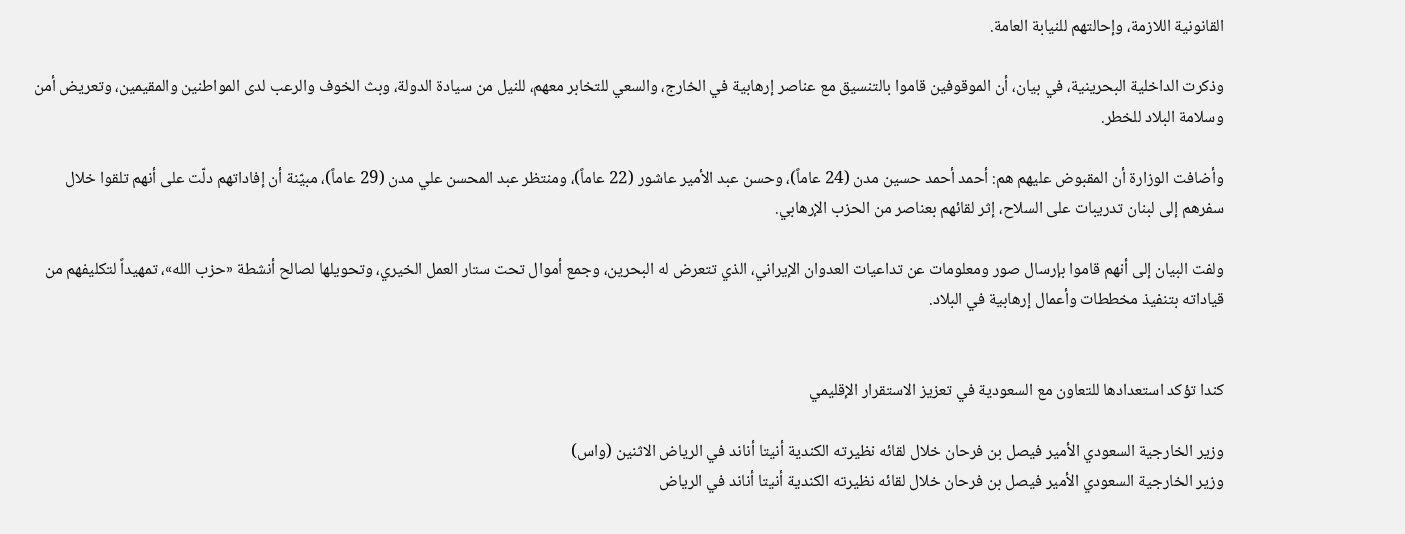القانونية اللازمة، وإحالتهم للنيابة العامة.

وذكرت الداخلية البحرينية، في بيان، أن الموقوفين قاموا بالتنسيق مع عناصر إرهابية في الخارج، والسعي للتخابر معهم، للنيل من سيادة الدولة، وبث الخوف والرعب لدى المواطنين والمقيمين، وتعريض أمن وسلامة البلاد للخطر.

وأضافت الوزارة أن المقبوض عليهم هم: أحمد أحمد حسين مدن (24 عاماً)، وحسن عبد الأمير عاشور (22 عاماً)، ومنتظر عبد المحسن علي مدن (29 عاماً)، مبيّنة أن إفاداتهم دلّت على أنهم تلقوا خلال سفرهم إلى لبنان تدريبات على السلاح، إثر لقائهم بعناصر من الحزب الإرهابي.

ولفت البيان إلى أنهم قاموا بإرسال صور ومعلومات عن تداعيات العدوان الإيراني، الذي تتعرض له البحرين، وجمع أموال تحت ستار العمل الخيري، وتحويلها لصالح أنشطة «حزب الله»، تمهيداً لتكليفهم من قياداته بتنفيذ مخططات وأعمال إرهابية في البلاد.


كندا تؤكد استعدادها للتعاون مع السعودية في تعزيز الاستقرار الإقليمي

وزير الخارجية السعودي الأمير فيصل بن فرحان خلال لقائه نظيرته الكندية أنيتا أناند في الرياض الاثنين (واس)
وزير الخارجية السعودي الأمير فيصل بن فرحان خلال لقائه نظيرته الكندية أنيتا أناند في الرياض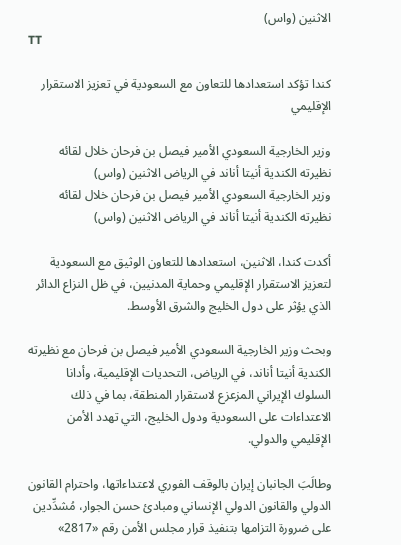الاثنين (واس)
TT

كندا تؤكد استعدادها للتعاون مع السعودية في تعزيز الاستقرار الإقليمي

وزير الخارجية السعودي الأمير فيصل بن فرحان خلال لقائه نظيرته الكندية أنيتا أناند في الرياض الاثنين (واس)
وزير الخارجية السعودي الأمير فيصل بن فرحان خلال لقائه نظيرته الكندية أنيتا أناند في الرياض الاثنين (واس)

أكدت كندا، الاثنين، استعدادها للتعاون الوثيق مع السعودية لتعزيز الاستقرار الإقليمي وحماية المدنيين، في ظل النزاع الدائر الذي يؤثر على دول الخليج والشرق الأوسط.

وبحث وزير الخارجية السعودي الأمير فيصل بن فرحان مع نظيرته الكندية أنيتا أناند، في الرياض، التحديات الإقليمية، وأدانا السلوك الإيراني المزعزع لاستقرار المنطقة، بما في ذلك الاعتداءات على السعودية ودول الخليج، التي تهدد الأمن الإقليمي والدولي.

وطالَبَ الجانبان إيران بالوقف الفوري لاعتداءاتها، واحترام القانون الدولي والقانون الدولي الإنساني ومبادئ حسن الجوار، مُشدِّدين على ضرورة التزامها بتنفيذ قرار مجلس الأمن رقم «2817»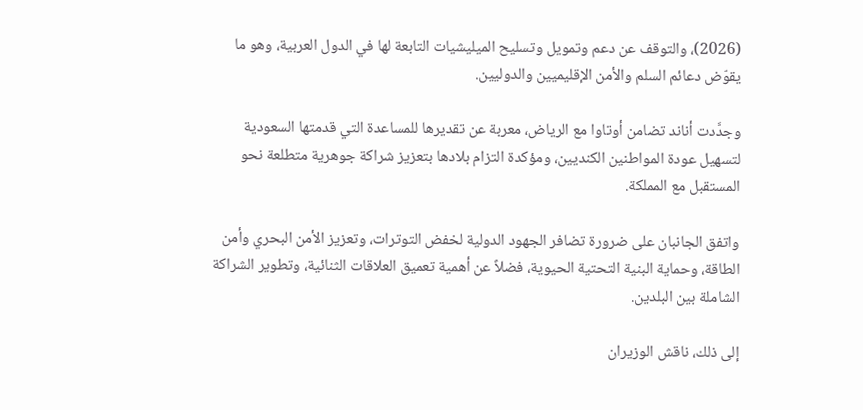(2026)، والتوقف عن دعم وتمويل وتسليح الميليشيات التابعة لها في الدول العربية، وهو ما يقوّض دعائم السلم والأمن الإقليميين والدوليين.

وجدَّدت أناند تضامن أوتاوا مع الرياض، معربة عن تقديرها للمساعدة التي قدمتها السعودية لتسهيل عودة المواطنين الكنديين، ومؤكدة التزام بلادها بتعزيز شراكة جوهرية متطلعة نحو المستقبل مع المملكة.

واتفق الجانبان على ضرورة تضافر الجهود الدولية لخفض التوترات، وتعزيز الأمن البحري وأمن الطاقة، وحماية البنية التحتية الحيوية، فضلاً عن أهمية تعميق العلاقات الثنائية، وتطوير الشراكة الشاملة بين البلدين.

إلى ذلك، ناقش الوزيران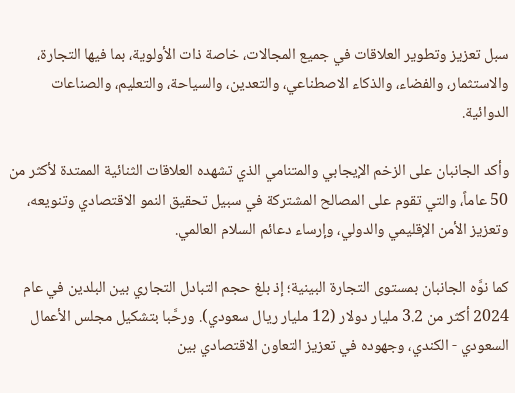سبل تعزيز وتطوير العلاقات في جميع المجالات، خاصة ذات الأولوية، بما فيها التجارة، والاستثمار، والفضاء، والذكاء الاصطناعي، والتعدين، والسياحة، والتعليم، والصناعات الدوائية.

وأكد الجانبان على الزخم الإيجابي والمتنامي الذي تشهده العلاقات الثنائية الممتدة لأكثر من 50 عاماً، والتي تقوم على المصالح المشتركة في سبيل تحقيق النمو الاقتصادي وتنويعه، وتعزيز الأمن الإقليمي والدولي، وإرساء دعائم السلام العالمي.

كما نوَّه الجانبان بمستوى التجارة البينية؛ إذ بلغ حجم التبادل التجاري بين البلدين في عام 2024 أكثر من 3.2 مليار دولار (12 مليار ريال سعودي). ورحَّبا بتشكيل مجلس الأعمال السعودي - الكندي، وجهوده في تعزيز التعاون الاقتصادي بين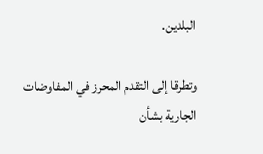البلدين.

وتطرقا إلى التقدم المحرز في المفاوضات الجارية بشأن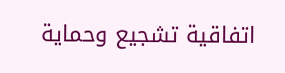اتفاقية تشجيع وحماية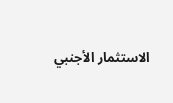الاستثمار الأجنبي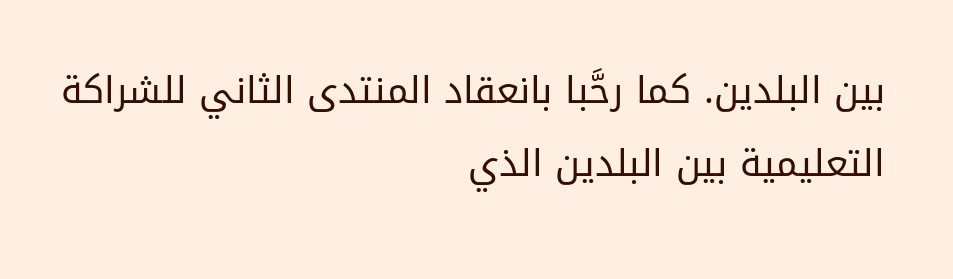بين البلدين. كما رحَّبا بانعقاد المنتدى الثاني للشراكة التعليمية بين البلدين الذي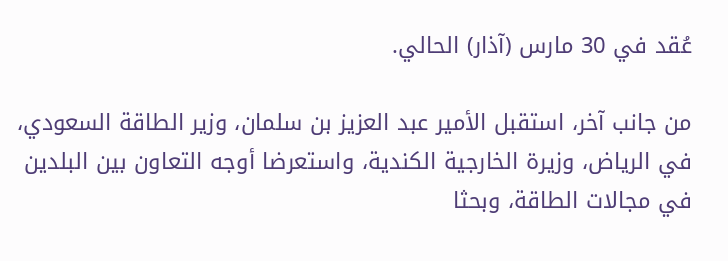عُقد في 30 مارس (آذار) الحالي.

من جانب آخر، استقبل الأمير عبد العزيز بن سلمان، وزير الطاقة السعودي، في الرياض، وزيرة الخارجية الكندية، واستعرضا أوجه التعاون بين البلدين في مجالات الطاقة، وبحثا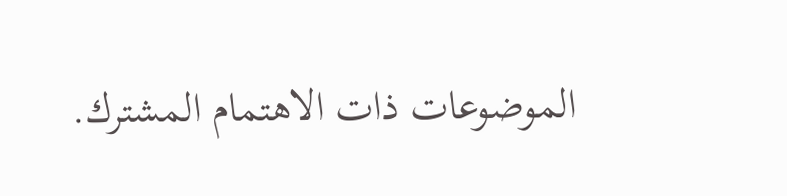الموضوعات ذات الاهتمام المشترك.